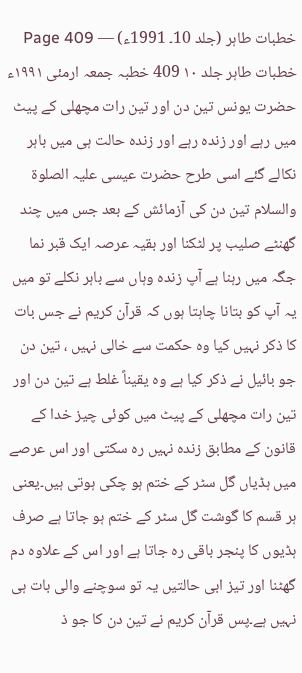خطبات طاہر (جلد 10۔ 1991ء) — Page 409
خطبات طاہر جلد ۱۰ 409 خطبہ جمعہ ارمئی ۱۹۹۱ء حضرت یونس تین دن اور تین رات مچھلی کے پیٹ میں رہے اور زندہ رہے اور زندہ حالت ہی میں باہر نکالے گئے اسی طرح حضرت عیسی علیہ الصلوۃ والسلام تین دن کی آزمائش کے بعد جس میں چند گھنٹے صلیب پر لٹکنا اور بقیہ عرصہ ایک قبر نما جگہ میں رہنا ہے آپ زندہ وہاں سے باہر نکلے تو میں یہ آپ کو بتانا چاہتا ہوں کہ قرآن کریم نے جس بات کا ذکر نہیں کیا وہ حکمت سے خالی نہیں ، تین دن جو بائیل نے ذکر کیا ہے وہ یقیناً غلط ہے تین دن اور تین رات مچھلی کے پیٹ میں کوئی چیز خدا کے قانون کے مطابق زندہ نہیں رہ سکتی اور اس عرصے میں ہڈیاں گل سٹر کے ختم ہو چکی ہوتی ہیں۔یعنی ہر قسم کا گوشت گل سٹر کے ختم ہو جاتا ہے صرف ہڈیوں کا پنجر باقی رہ جاتا ہے اور اس کے علاوہ دم گھٹنا اور تیز ابی حالتیں یہ تو سوچنے والی بات ہی نہیں ہے۔پس قرآن کریم نے تین دن کا جو ذ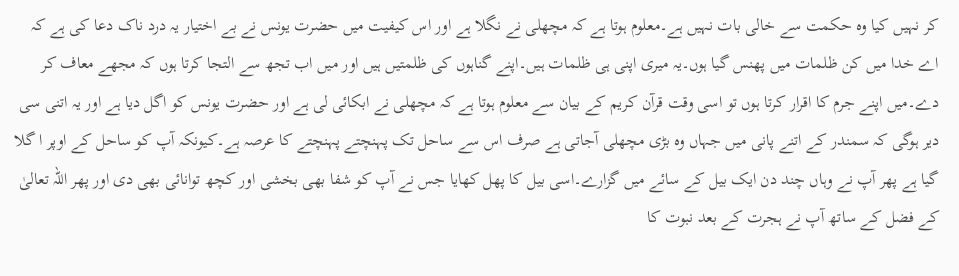کر نہیں کیا وہ حکمت سے خالی بات نہیں ہے۔معلوم ہوتا ہے کہ مچھلی نے نگلا ہے اور اس کیفیت میں حضرت یونس نے بے اختیار یہ درد ناک دعا کی ہے کہ اے خدا میں کن ظلمات میں پھنس گیا ہوں۔یہ میری اپنی ہی ظلمات ہیں۔اپنے گناہوں کی ظلمتیں ہیں اور میں اب تجھ سے التجا کرتا ہوں کہ مجھے معاف کر دے۔میں اپنے جرم کا اقرار کرتا ہوں تو اسی وقت قرآن کریم کے بیان سے معلوم ہوتا ہے کہ مچھلی نے ابکائی لی ہے اور حضرت یونس کو اگل دیا ہے اور یہ اتنی سی دیر ہوگی کہ سمندر کے اتنے پانی میں جہاں وہ بڑی مچھلی آجاتی ہے صرف اس سے ساحل تک پہنچتے پہنچتے کا عرصہ ہے۔کیونکہ آپ کو ساحل کے اوپر ا گلا گیا ہے پھر آپ نے وہاں چند دن ایک بیل کے سائے میں گزارے۔اسی بیل کا پھل کھایا جس نے آپ کو شفا بھی بخشی اور کچھ توانائی بھی دی اور پھر اللہ تعالیٰ کے فضل کے ساتھ آپ نے ہجرت کے بعد نبوت کا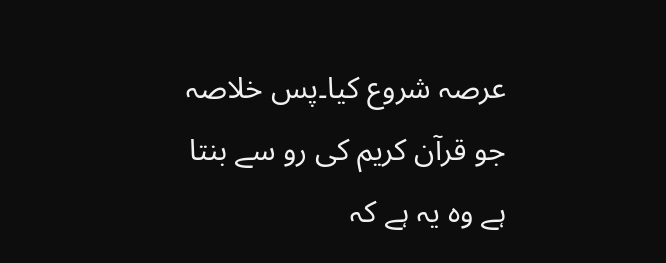عرصہ شروع کیا۔پس خلاصہ جو قرآن کریم کی رو سے بنتا ہے وہ یہ ہے کہ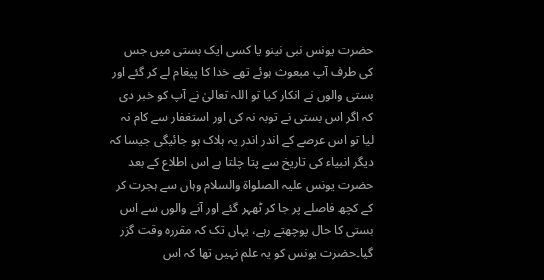حضرت یونس نبی نینو یا کسی ایک بستی میں جس کی طرف آپ مبعوث ہوئے تھے خدا کا پیغام لے کر گئے اور بستی والوں نے انکار کیا تو اللہ تعالیٰ نے آپ کو خبر دی کہ اگر اس بستی نے توبہ نہ کی اور استغفار سے کام نہ لیا تو اس عرصے کے اندر اندر یہ ہلاک ہو جائیگی جیسا کہ دیگر انبیاء کی تاریخ سے پتا چلتا ہے اس اطلاع کے بعد حضرت یونس علیہ الصلواۃ والسلام وہاں سے ہجرت کر کے کچھ فاصلے پر جا کر ٹھہر گئے اور آنے والوں سے اس بستی کا حال پوچھتے رہے، یہاں تک کہ مقررہ وقت گزر گیا۔حضرت یونس کو یہ علم نہیں تھا کہ اس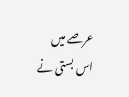عرصے میں اس بستی نے